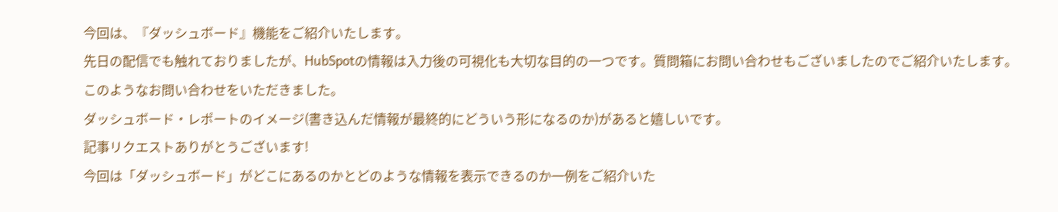今回は、『ダッシュボード』機能をご紹介いたします。
先日の配信でも触れておりましたが、HubSpotの情報は入力後の可視化も大切な目的の一つです。質問箱にお問い合わせもございましたのでご紹介いたします。
このようなお問い合わせをいただきました。
ダッシュボード・レポートのイメージ(書き込んだ情報が最終的にどういう形になるのか)があると嬉しいです。
記事リクエストありがとうございます!
今回は「ダッシュボード」がどこにあるのかとどのような情報を表示できるのか一例をご紹介いた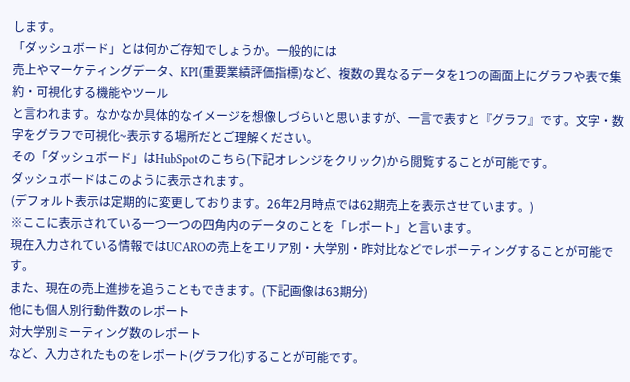します。
「ダッシュボード」とは何かご存知でしょうか。一般的には
売上やマーケティングデータ、KPI(重要業績評価指標)など、複数の異なるデータを1つの画面上にグラフや表で集約・可視化する機能やツール
と言われます。なかなか具体的なイメージを想像しづらいと思いますが、一言で表すと『グラフ』です。文字・数字をグラフで可視化~表示する場所だとご理解ください。
その「ダッシュボード」はHubSpotのこちら(下記オレンジをクリック)から閲覧することが可能です。
ダッシュボードはこのように表示されます。
(デフォルト表示は定期的に変更しております。26年2月時点では62期売上を表示させています。)
※ここに表示されている一つ一つの四角内のデータのことを「レポート」と言います。
現在入力されている情報ではUCAROの売上をエリア別・大学別・昨対比などでレポーティングすることが可能です。
また、現在の売上進捗を追うこともできます。(下記画像は63期分)
他にも個人別行動件数のレポート
対大学別ミーティング数のレポート
など、入力されたものをレポート(グラフ化)することが可能です。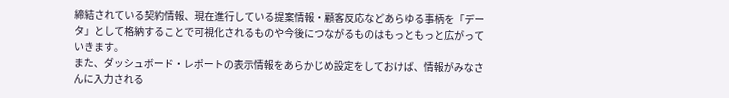締結されている契約情報、現在進行している提案情報・顧客反応などあらゆる事柄を「データ」として格納することで可視化されるものや今後につながるものはもっともっと広がっていきます。
また、ダッシュボード・レポートの表示情報をあらかじめ設定をしておけば、情報がみなさんに入力される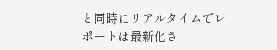と同時にリアルタイムでレポートは最新化さ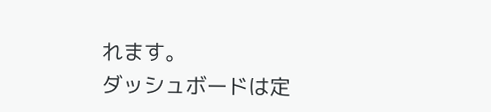れます。
ダッシュボードは定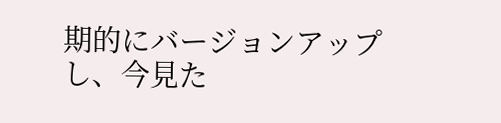期的にバージョンアップし、今見た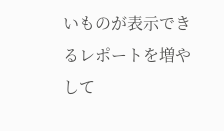いものが表示できるレポートを増やして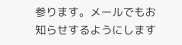参ります。メールでもお知らせするようにします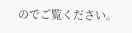のでご覧ください。